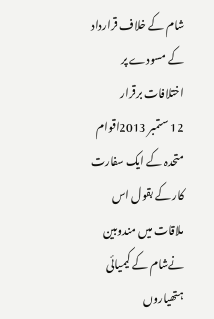شام کے خلاف قرارداد کے مسودے پر اختلافات برقرار
12 ستمبر 2013اقوام متحدہ کے ايک سفارت کار کے بقول اس ملاقات ميں مندوبين نےشام کے کيميائی ہتھياروں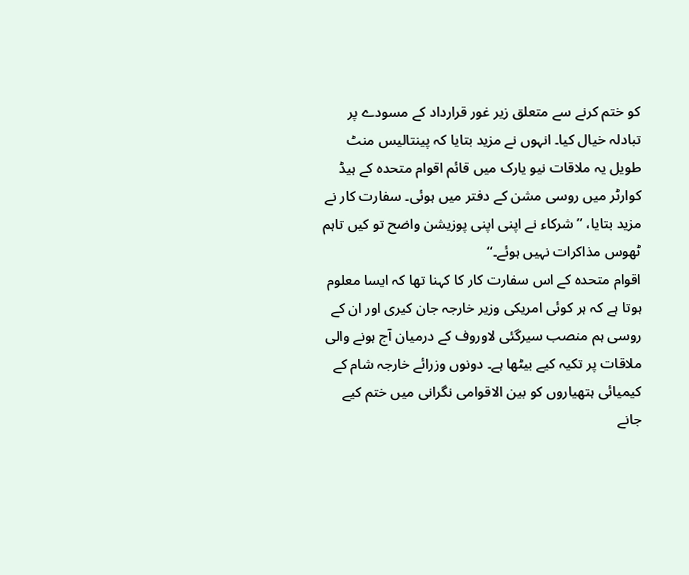کو ختم کرنے سے متعلق زير غور قرارداد کے مسودے پر تبادلہ خيال کيا۔ انہوں نے مزيد بتايا کہ پينتاليس منٹ طويل يہ ملاقات نيو يارک ميں قائم اقوام متحدہ کے ہيڈ کوارٹر ميں روسی مشن کے دفتر ميں ہوئی۔ سفارت کار نے مزيد بتايا، ’’شرکاء نے اپنی اپنی پوزيشن واضح تو کیں تاہم ٹھوس مذاکرات نہيں ہوئے۔‘‘
اقوام متحدہ کے اس سفارت کار کا کہنا تھا کہ ايسا معلوم ہوتا ہے کہ ہر کوئی امريکی وزير خارجہ جان کيری اور ان کے روسی ہم منصب سيرگئی لاوروف کے درميان آج ہونے والی ملاقات پر تکيہ کيے بيٹھا ہے۔ دونوں وزرائے خارجہ شام کے کيميائی ہتھياروں کو بين الاقوامی نگرانی ميں ختم کيے جانے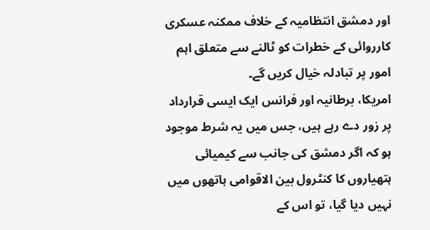اور دمشق انتظاميہ کے خلاف ممکنہ عسکری کارروائی کے خطرات کو ٹالنے سے متعلق اہم امور پر تبادلہ خيال کريں گے۔
امريکا، برطانيہ اور فرانس ايک ايسی قرارداد پر زور دے رہے ہيں، جس ميں يہ شرط موجود ہو کہ اگر دمشق کی جانب سے کيميائی ہتھياروں کا کنٹرول بين الاقوامی ہاتھوں ميں نہيں ديا گيا، تو اس کے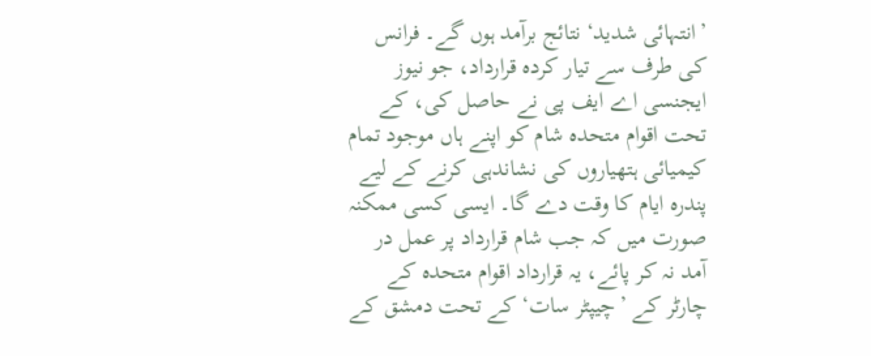’انتہائی شديد‘ نتائج برآمد ہوں گے۔ فرانس کی طرف سے تيار کردہ قرارداد، جو نيوز ايجنسی اے ايف پی نے حاصل کی، کے تحت اقوام متحدہ شام کو اپنے ہاں موجود تمام کيميائی ہتھياروں کی نشاندہی کرنے کے ليے پندرہ ايام کا وقت دے گا۔ ايسی کسی ممکنہ صورت ميں کہ جب شام قرارداد پر عمل در آمد نہ کر پائے، يہ قرارداد اقوام متحدہ کے چارٹر کے ’چيپٹر سات‘ کے تحت دمشق کے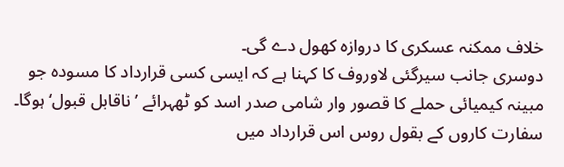خلاف ممکنہ عسکری کا دروازہ کھول دے گی۔
دوسری جانب سيرگئی لاوروف کا کہنا ہے کہ ايسی کسی قرارداد کا مسودہ جو مبينہ کيميائی حملے کا قصور وار شامی صدر اسد کو ٹھہرائے ’ناقابل قبول‘ ہوگا۔ سفارت کاروں کے بقول روس اس قرارداد ميں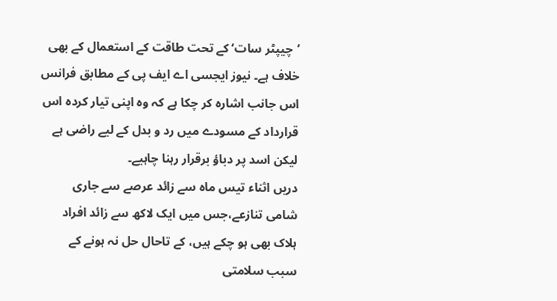’چيپٹر سات‘ کے تحت طاقت کے استعمال کے بھی خلاف ہے۔ نيوز ايجسی اے ايف پی کے مطابق فرانس اس جانب اشارہ کر چکا ہے کہ وہ اپنی تيار کردہ اس قرارداد کے مسودے ميں رد و بدل کے ليے راضی ہے ليکن اسد پر دباؤ برقرار رہنا چاہيے۔
دريں اثناء تيس ماہ سے زائد عرصے سے جاری شامی تنازعے،جس ميں ايک لاکھ سے زائد افراد ہلاک بھی ہو چکے ہيں، کے تاحال حل نہ ہونے کے سبب سلامتی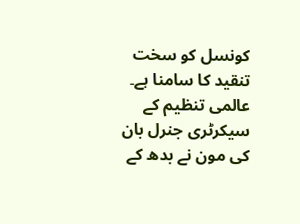کونسل کو سخت تنقيد کا سامنا ہے۔ عالمی تنظيم کے سيکرٹری جنرل بان کی مون نے بدھ کے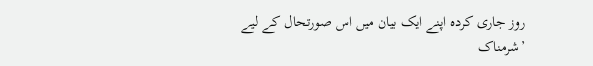روز جاری کردہ اپنے ايک بيان ميں اس صورتحال کے ليے ’شرمناک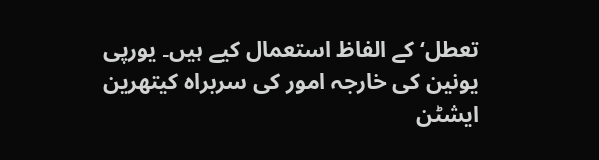تعطل‘ کے الفاظ استعمال کيے ہيں۔ يورپی يونين کی خارجہ امور کی سربراہ کيتھرين ايشٹن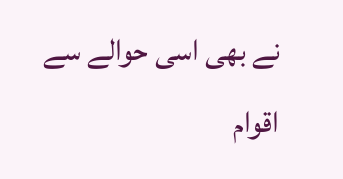نے بھی اسی حوالے سے اقوام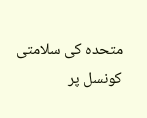متحدہ کی سلامتی کونسل پر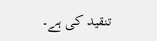تنقيد کی ہے۔